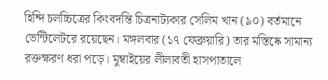হিন্দি চলচ্চিত্রের কিংবদন্তি চিত্রনাট্যকার সেলিম খান (৯০) বর্তমানে ভেন্টিলেটরে রয়েছেন। মঙ্গলবার (১৭ ফেব্রুয়ারি) তার মস্তিষ্কে সামান্য রক্তক্ষরণ ধরা পড়ে। মুম্বাইয়ের লীলাবতী হাসপাতালে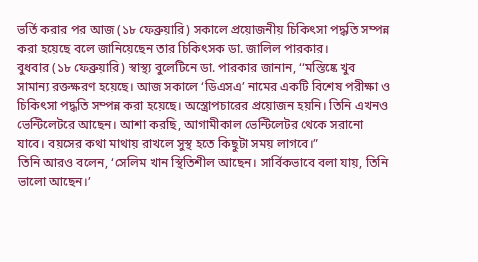ভর্তি করার পর আজ (১৮ ফেব্রুয়ারি) সকালে প্রয়োজনীয় চিকিৎসা পদ্ধতি সম্পন্ন করা হয়েছে বলে জানিয়েছেন তার চিকিৎসক ডা. জালিল পারকার।
বুধবার (১৮ ফেব্রুয়ারি) স্বাস্থ্য বুলেটিনে ডা. পারকার জানান, ‘‘মস্তিষ্কে খুব সামান্য রক্তক্ষরণ হয়েছে। আজ সকালে ‘ডিএসএ’ নামের একটি বিশেষ পরীক্ষা ও চিকিৎসা পদ্ধতি সম্পন্ন করা হয়েছে। অস্ত্রোপচারের প্রয়োজন হয়নি। তিনি এখনও ভেন্টিলেটরে আছেন। আশা করছি, আগামীকাল ভেন্টিলেটর থেকে সরানো যাবে। বয়সের কথা মাথায় রাখলে সুস্থ হতে কিছুটা সময় লাগবে।”
তিনি আরও বলেন, ‘সেলিম খান স্থিতিশীল আছেন। সার্বিকভাবে বলা যায়, তিনি ভালো আছেন।’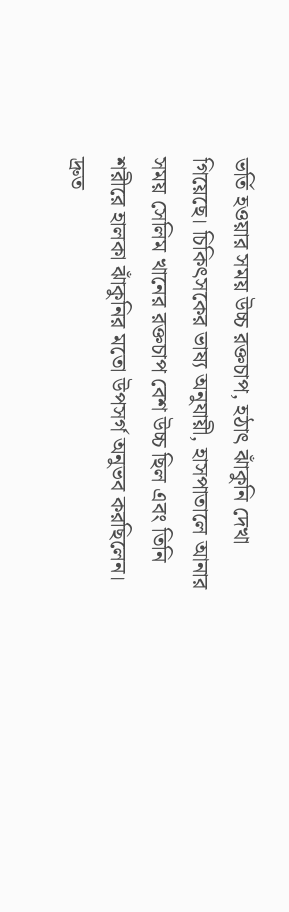ভর্তি হওয়ার সময় উচ্চ রক্তচাপ, হঠাৎ ঝাঁকুনি দেখা গিয়েছে। চিকিৎসকের ভাষ্য অনুযায়ী, হাসপাতালে আনার সময় সেলিম খানের রক্তচাপ বেশ উচ্চ ছিল এবং তিনি শরীরে হালকা ঝাঁকুনির মতো উপসর্গ অনুভব করছিলেন। দ্রুত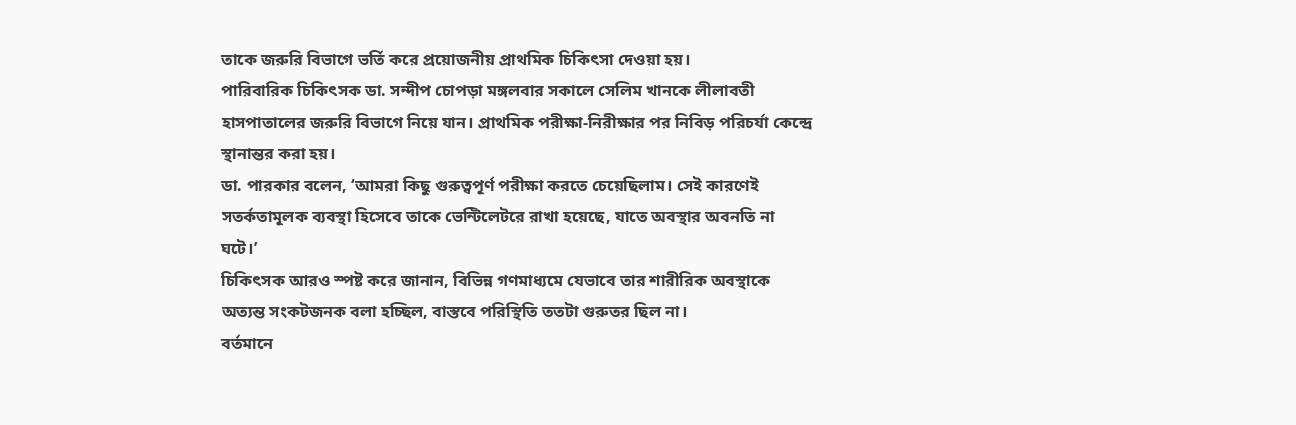তাকে জরুরি বিভাগে ভর্তি করে প্রয়োজনীয় প্রাথমিক চিকিৎসা দেওয়া হয়।
পারিবারিক চিকিৎসক ডা. সন্দীপ চোপড়া মঙ্গলবার সকালে সেলিম খানকে লীলাবতী হাসপাতালের জরুরি বিভাগে নিয়ে যান। প্রাথমিক পরীক্ষা-নিরীক্ষার পর নিবিড় পরিচর্যা কেন্দ্রে স্থানান্তর করা হয়।
ডা. পারকার বলেন, ‘আমরা কিছু গুরুত্বপূর্ণ পরীক্ষা করতে চেয়েছিলাম। সেই কারণেই সতর্কতামূলক ব্যবস্থা হিসেবে তাকে ভেন্টিলেটরে রাখা হয়েছে, যাতে অবস্থার অবনতি না ঘটে।’
চিকিৎসক আরও স্পষ্ট করে জানান, বিভিন্ন গণমাধ্যমে যেভাবে তার শারীরিক অবস্থাকে অত্যন্ত সংকটজনক বলা হচ্ছিল, বাস্তবে পরিস্থিতি ততটা গুরুতর ছিল না।
বর্তমানে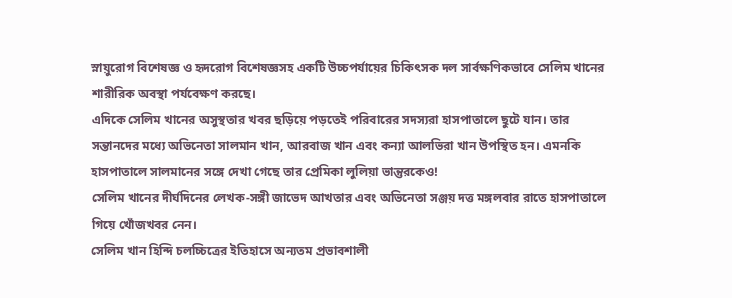স্নায়ুরোগ বিশেষজ্ঞ ও হৃদরোগ বিশেষজ্ঞসহ একটি উচ্চপর্যায়ের চিকিৎসক দল সার্বক্ষণিকভাবে সেলিম খানের শারীরিক অবস্থা পর্যবেক্ষণ করছে।
এদিকে সেলিম খানের অসুস্থতার খবর ছড়িয়ে পড়তেই পরিবারের সদস্যরা হাসপাতালে ছুটে যান। তার সন্তানদের মধ্যে অভিনেতা সালমান খান, আরবাজ খান এবং কন্যা আলভিরা খান উপস্থিত হন। এমনকি হাসপাতালে সালমানের সঙ্গে দেখা গেছে তার প্রেমিকা লুলিয়া ভান্তুরকেও!
সেলিম খানের দীর্ঘদিনের লেখক-সঙ্গী জাভেদ আখতার এবং অভিনেতা সঞ্জয় দত্ত মঙ্গলবার রাতে হাসপাতালে গিয়ে খোঁজখবর নেন।
সেলিম খান হিন্দি চলচ্চিত্রের ইতিহাসে অন্যতম প্রভাবশালী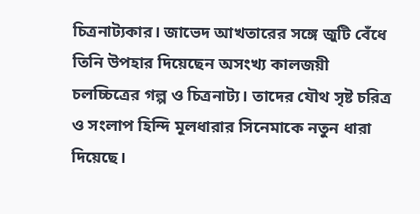চিত্রনাট্যকার। জাভেদ আখতারের সঙ্গে জুটি বেঁধে তিনি উপহার দিয়েছেন অসংখ্য কালজয়ী চলচ্চিত্রের গল্প ও চিত্রনাট্য। তাদের যৌথ সৃষ্ট চরিত্র ও সংলাপ হিন্দি মূলধারার সিনেমাকে নতুন ধারা দিয়েছে।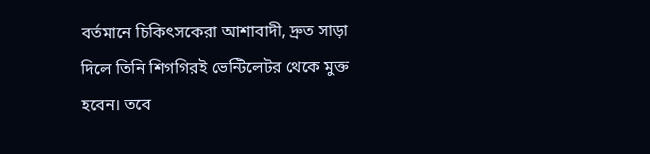বর্তমানে চিকিৎসকেরা আশাবাদী, দ্রুত সাড়া দিলে তিনি শিগগিরই ভেন্টিলেটর থেকে মুক্ত হবেন। তবে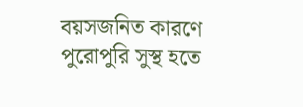বয়সজনিত কারণে পুরোপুরি সুস্থ হতে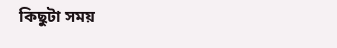কিছুটা সময়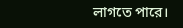লাগতে পারে।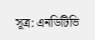সূত্র: এনডিটিভি